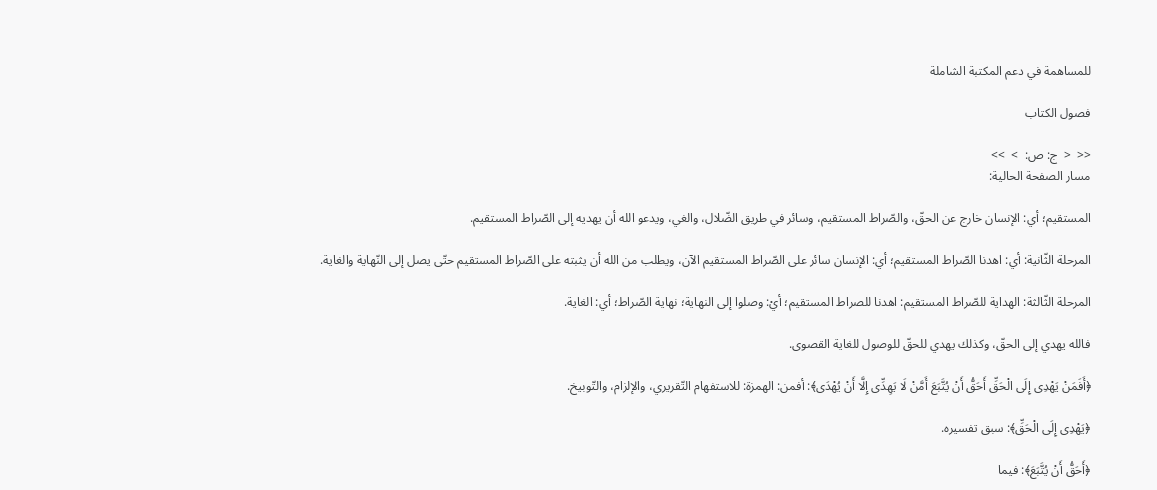للمساهمة في دعم المكتبة الشاملة

فصول الكتاب

<<  <  ج: ص:  >  >>
مسار الصفحة الحالية:

المستقيم؛ أي: الإنسان خارج عن الحقّ، والصّراط المستقيم، وسائر في طريق الضّلال، والغي، ويدعو الله أن يهديه إلى الصّراط المستقيم.

المرحلة الثّانية: أي: اهدنا الصّراط المستقيم؛ أي: الإنسان سائر على الصّراط المستقيم الآن، ويطلب من الله أن يثبته على الصّراط المستقيم حتّى يصل إلى النّهاية والغاية.

المرحلة الثّالثة: الهداية للصّراط المستقيم: اهدنا للصراط المستقيم؛ أيْ: وصلوا إلى النهاية؛ نهاية الصّراط؛ أي: الغاية.

فالله يهدي إلى الحقّ، وكذلك يهدي للحقّ للوصول للغاية القصوى.

﴿أَفَمَنْ يَهْدِى إِلَى الْحَقِّ أَحَقُّ أَنْ يُتَّبَعَ أَمَّنْ لَا يَهِدِّى إِلَّا أَنْ يُهْدَى﴾: أفمن: الهمزة: للاستفهام التّقريري، والإلزام، والتّوبيخ.

﴿يَهْدِى إِلَى الْحَقِّ﴾: سبق تفسيره.

﴿أَحَقُّ أَنْ يُتَّبَعَ﴾: فيما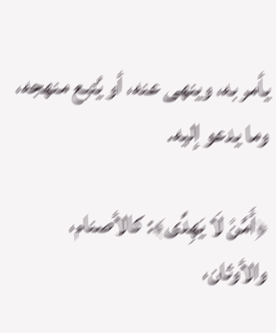يأمر به، وينهى عنه، أو يُتبع منهجه، وما يدعو إليه.

﴿أَمَّنْ لَا يَهِدِّى﴾: كالأصنام، والأوثان،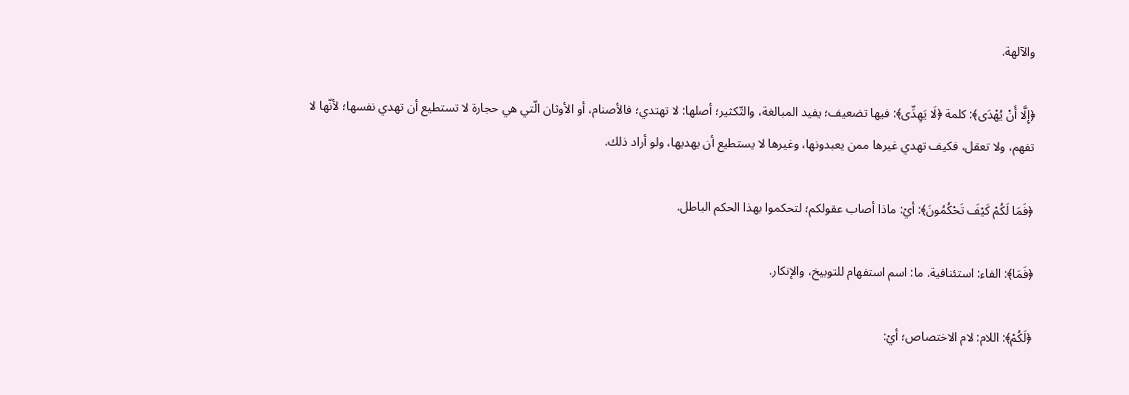والآلهة.

﴿إِلَّا أَنْ يُهْدَى﴾: كلمة ﴿لَا يَهِدِّى﴾: فيها تضعيف؛ يفيد المبالغة، والتّكثير؛ أصلها: لا تهتدي؛ فالأصنام، أو الأوثان الّتي هي حجارة لا تستطيع أن تهدي نفسها؛ لأنّها لا تفهم، ولا تعقل، فكيف تهدي غيرها ممن يعبدونها، وغيرها لا يستطيع أن يهديها، ولو أراد ذلك.

﴿فَمَا لَكُمْ كَيْفَ تَحْكُمُونَ﴾: أيْ: ماذا أصاب عقولكم؛ لتحكموا بهذا الحكم الباطل.

﴿فَمَا﴾: الفاء: استئنافية. ما: اسم استفهام للتوبيخ، والإنكار.

﴿لَكُمْ﴾: اللام: لام الاختصاص؛ أيْ: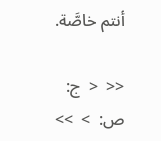أنتم خاصَّة.

<<  <  ج: ص:  >  >>